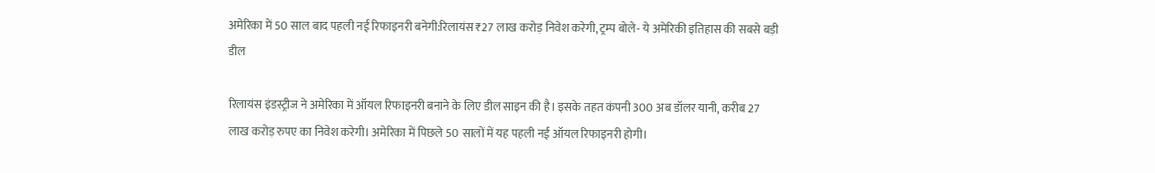अमेरिका में 50 साल बाद पहली नई रिफाइनरी बनेगी:रिलायंस ₹27 लाख करोड़ निवेश करेगी, ट्रम्प बोले- ये अमेरिकी इतिहास की सबसे बड़ी डील

रिलायंस इंडस्ट्रीज ने अमेरिका में ऑयल रिफाइनरी बनाने के लिए डील साइन की है। इसके तहत कंपनी 300 अब डॉलर यानी, करीब 27 लाख करोड़ रुपए का निवेश करेगी। अमेरिका में पिछले 50 सालों में यह पहली नई ऑयल रिफाइनरी होगी।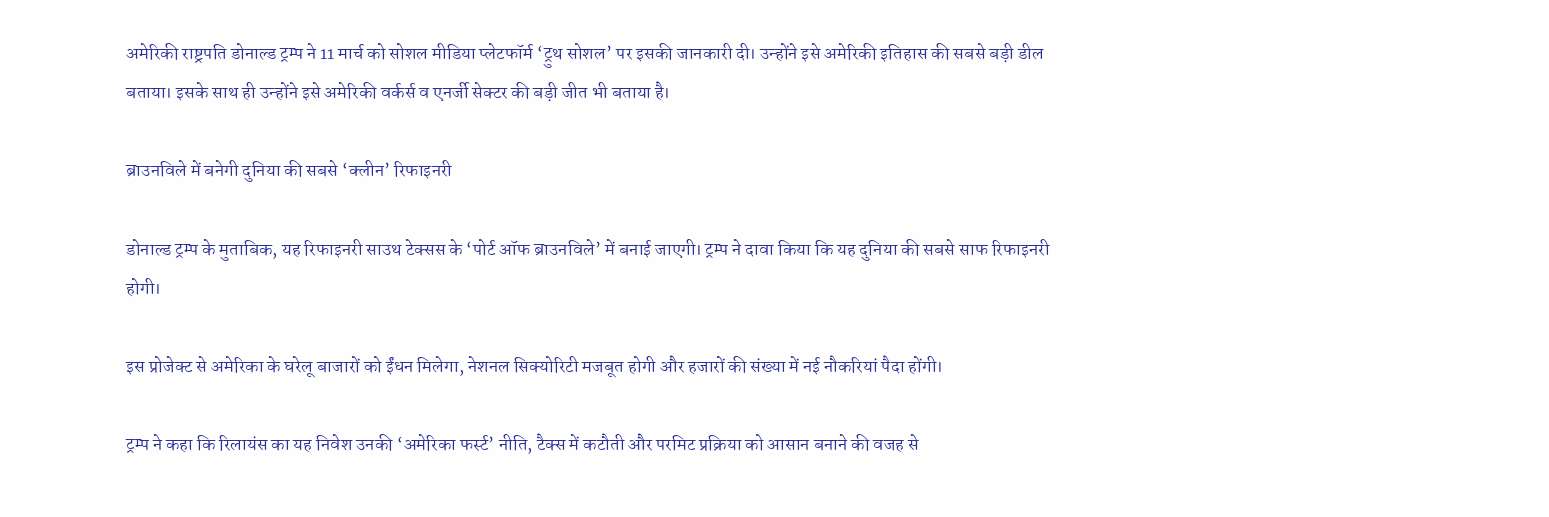अमेरिकी राष्ट्रपति डोनाल्ड ट्रम्प ने 11 मार्च को सोशल मीडिया प्लेटफॉर्म ‘ट्रुथ सोशल’ पर इसकी जानकारी दी। उन्होंने इसे अमेरिकी इतिहास की सबसे बड़ी डील बताया। इसके साथ ही उन्होंने इसे अमेरिकी वर्कर्स व एनर्जी सेक्टर की बड़ी जीत भी बताया है।

ब्राउनविले में बनेगी दुनिया की सबसे ‘क्लीन’ रिफाइनरी

डोनाल्ड ट्रम्प के मुताबिक, यह रिफाइनरी साउथ टेक्सस के ‘पोर्ट ऑफ ब्राउनविले’ में बनाई जाएगी। ट्रम्प ने दावा किया कि यह दुनिया की सबसे साफ रिफाइनरी होगी।

इस प्रोजेक्ट से अमेरिका के घरेलू बाजारों को ईंधन मिलेगा, नेशनल सिक्योरिटी मजबूत होगी और हजारों की संख्या में नई नौकरियां पैदा होंगी।

ट्रम्प ने कहा कि रिलायंस का यह निवेश उनकी ‘अमेरिका फर्स्ट’ नीति, टैक्स में कटौती और परमिट प्रक्रिया को आसान बनाने की वजह से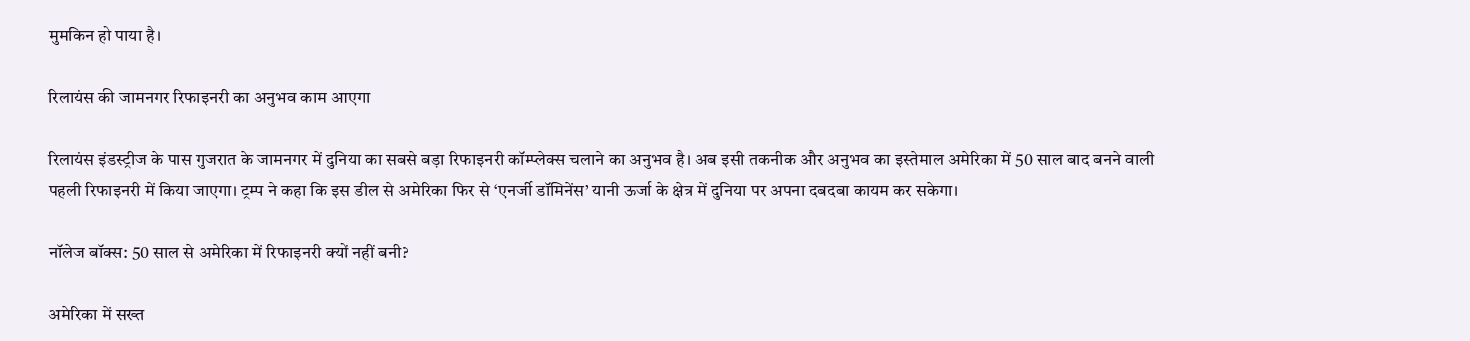मुमकिन हो पाया है।

रिलायंस की जामनगर रिफाइनरी का अनुभव काम आएगा

रिलायंस इंडस्ट्रीज के पास गुजरात के जामनगर में दुनिया का सबसे बड़ा रिफाइनरी कॉम्प्लेक्स चलाने का अनुभव है। अब इसी तकनीक और अनुभव का इस्तेमाल अमेरिका में 50 साल बाद बनने वाली पहली रिफाइनरी में किया जाएगा। ट्रम्प ने कहा कि इस डील से अमेरिका फिर से ‘एनर्जी डॉमिनेंस’ यानी ऊर्जा के क्षेत्र में दुनिया पर अपना दबदबा कायम कर सकेगा।

नॉलेज बॉक्स: 50 साल से अमेरिका में रिफाइनरी क्यों नहीं बनी?

अमेरिका में सख्त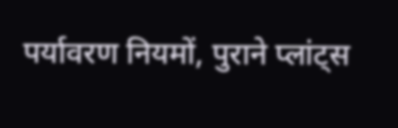पर्यावरण नियमों, पुराने प्लांट्स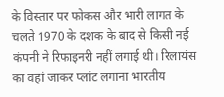के विस्तार पर फोकस और भारी लागत के चलते 1970 के दशक के बाद से किसी नई कंपनी ने रिफाइनरी नहीं लगाई थी। रिलायंस का वहां जाकर प्लांट लगाना भारतीय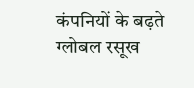कंपनियों के बढ़ते ग्लोबल रसूख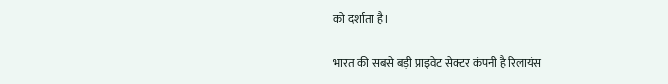को दर्शाता है।

भारत की सबसे बड़ी प्राइवेट सेक्टर कंपनी है रिलायंस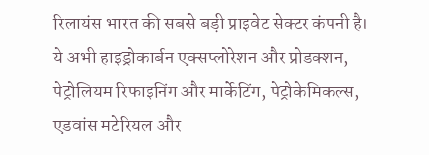रिलायंस भारत की सबसे बड़ी प्राइवेट सेक्टर कंपनी है। ये अभी हाइड्रोकार्बन एक्सप्लोरेशन और प्रोडक्शन, पेट्रोलियम रिफाइनिंग और मार्केटिंग, पेट्रोकेमिकल्स, एडवांस मटेरियल और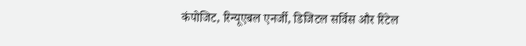कंपोजिट, रिन्यूएबल एनर्जी, डिजिटल सर्विस और रिटेल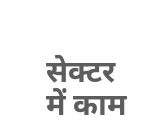सेक्टर में काम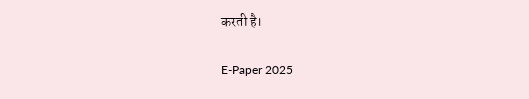करती है।

E-Paper 2025